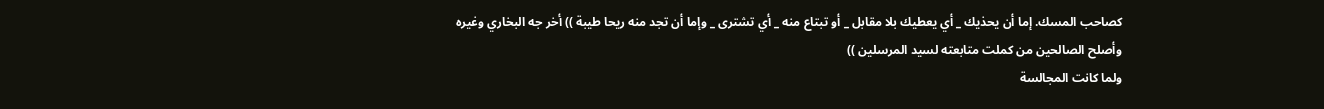كصاحب المسك. إما أن يحذيك _ أي يعطيك بلا مقابل _ أو تبتاع منه _ أي تشترى _ وإما أن تجد منه ريحا طيبة )) أخر جه البخاري وغيره وأصلح الصالحين من كملت متابعته لسيد المرسلين ))
ولما كانت المجالسة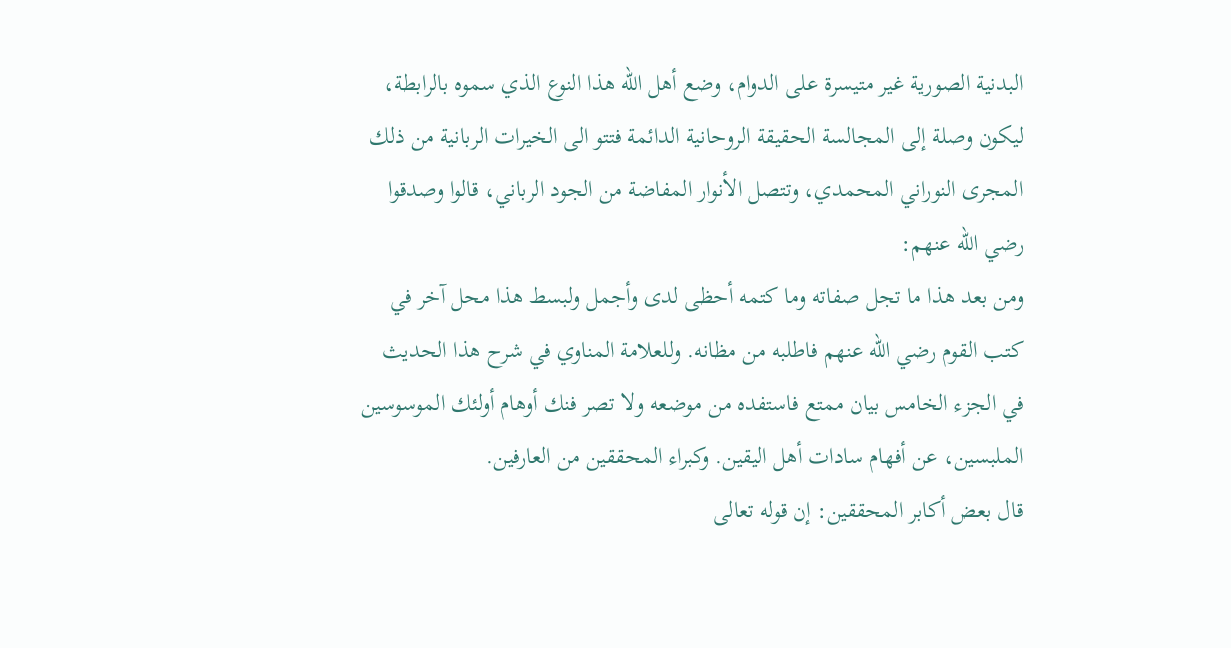البدنية الصورية غير متيسرة على الدوام، وضع أهل الله هذا النوع الذي سموه بالرابطة، ليكون وصلة إلى المجالسة الحقيقة الروحانية الدائمة فتتو الى الخيرات الربانية من ذلك المجرى النوراني المحمدي، وتتصل الأنوار المفاضة من الجود الرباني، قالوا وصدقوا رضي الله عنهم:
ومن بعد هذا ما تجل صفاته وما كتمه أحظى لدى وأجمل ولبسط هذا محل آخر في كتب القوم رضي الله عنهم فاطلبه من مظانه. وللعلامة المناوي في شرح هذا الحديث في الجزء الخامس بيان ممتع فاستفده من موضعه ولا تصر فنك أوهام أولئك الموسوسين الملبسين، عن أفهام سادات أهل اليقين. وكبراء المحققين من العارفين.
قال بعض أكابر المحققين: إن قوله تعالى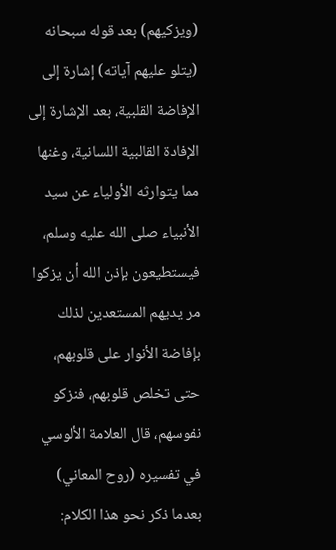(ويزكيهم) بعد قوله سبحانه (يتلو عليهم آياته) إشارة إلى الإفاضة القلبية، بعد الإشارة إلى الإفادة القالبية اللسانية، وغنها مما يتوارثه الأولياء عن سيد الأنبياء صلى الله عليه وسلم، فيستطيعون بإذن الله أن يزكوا مر يديهم المستعدين لذلك بإفاضة الأنوار على قلوبهم، حتى تخلص قلوبهم، فنزكو نفوسهم، قال العلامة الألوسي في تفسيره (روح المعاني) بعدما ذكر نحو هذا الكلام: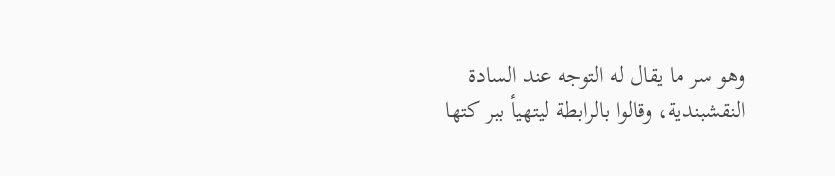وهو سر ما يقال له التوجه عند السادة النقشبندية، وقالوا بالرابطة ليتهيأ ببر كتها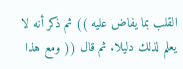القلب بما يفاض عليه )) ثم ذكر أنه لا يعلم لذلك دليلا. ثم قال (( ومع هذا